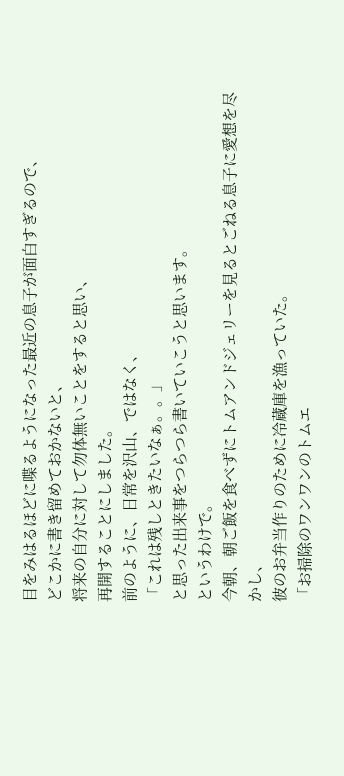目をみはるほどに喋るようになった最近の息子が面白すぎるので、
どこかに書き留めておかないと、
将来の自分に対して勿体無いことをすると思い、
再開することにしました。
前のように、日常を沢山、ではなく、
「これは残しときたいなぁ。。」
と思った出来事をつらつら書いていこうと思います。
というわけで。
今朝、朝ご飯を食べずにトムアンドジェリーを見るとごねる息子に愛想を尽かし、
彼のお弁当作りのために冷蔵庫を漁っていた。
「お掃除のワンワンのトムエ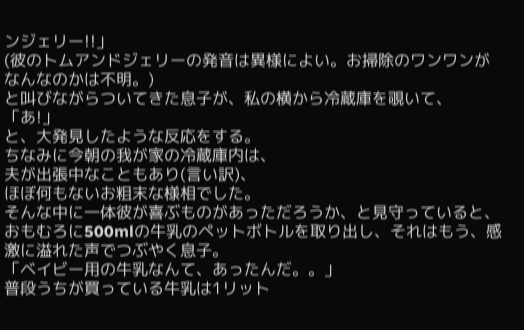ンジェリー!!」
(彼のトムアンドジェリーの発音は異様によい。お掃除のワンワンがなんなのかは不明。)
と叫びながらついてきた息子が、私の横から冷蔵庫を覗いて、
「あ!」
と、大発見したような反応をする。
ちなみに今朝の我が家の冷蔵庫内は、
夫が出張中なこともあり(言い訳)、
ほぼ何もないお粗末な様相でした。
そんな中に一体彼が喜ぶものがあっただろうか、と見守っていると、
おもむろに500mlの牛乳のペットボトルを取り出し、それはもう、感激に溢れた声でつぶやく息子。
「ベイビー用の牛乳なんて、あったんだ。。」
普段うちが買っている牛乳は1リット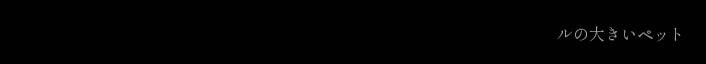ルの大きいペット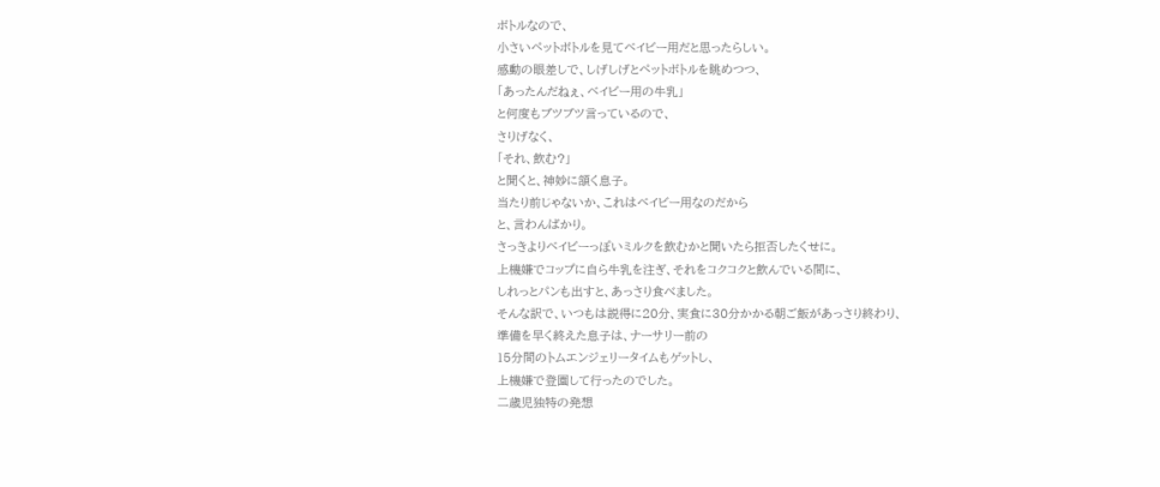ボトルなので、
小さいペットボトルを見てベイビー用だと思ったらしい。
感動の眼差しで、しげしげとペットボトルを眺めつつ、
「あったんだねぇ、ベイビー用の牛乳」
と何度もブツブツ言っているので、
さりげなく、
「それ、飲む?」
と聞くと、神妙に頷く息子。
当たり前じゃないか、これはベイビー用なのだから
と、言わんばかり。
さっきよりベイビーっぽいミルクを飲むかと聞いたら拒否したくせに。
上機嫌でコップに自ら牛乳を注ぎ、それをコクコクと飲んでいる間に、
しれっとパンも出すと、あっさり食べました。
そんな訳で、いつもは説得に20分、実食に30分かかる朝ご飯があっさり終わり、
準備を早く終えた息子は、ナーサリー前の
15分間のトムエンジェリータイムもゲットし、
上機嫌で登園して行ったのでした。
二歳児独特の発想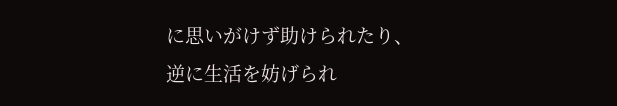に思いがけず助けられたり、
逆に生活を妨げられ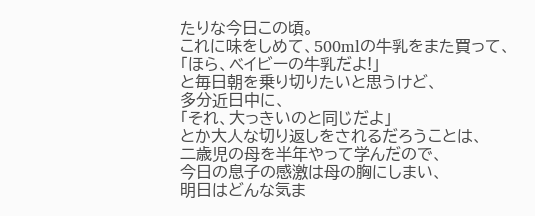たりな今日この頃。
これに味をしめて、500mlの牛乳をまた買って、
「ほら、ベイビーの牛乳だよ!」
と毎日朝を乗り切りたいと思うけど、
多分近日中に、
「それ、大っきいのと同じだよ」
とか大人な切り返しをされるだろうことは、
二歳児の母を半年やって学んだので、
今日の息子の感激は母の胸にしまい、
明日はどんな気ま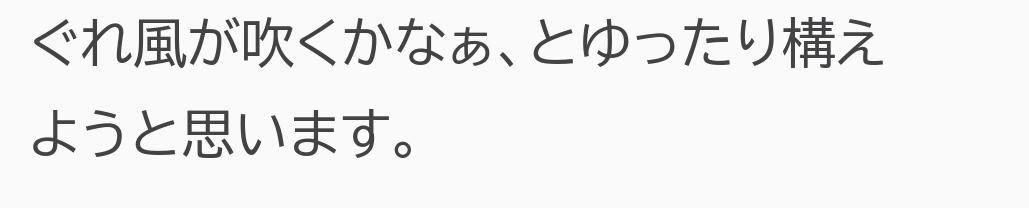ぐれ風が吹くかなぁ、とゆったり構えようと思います。